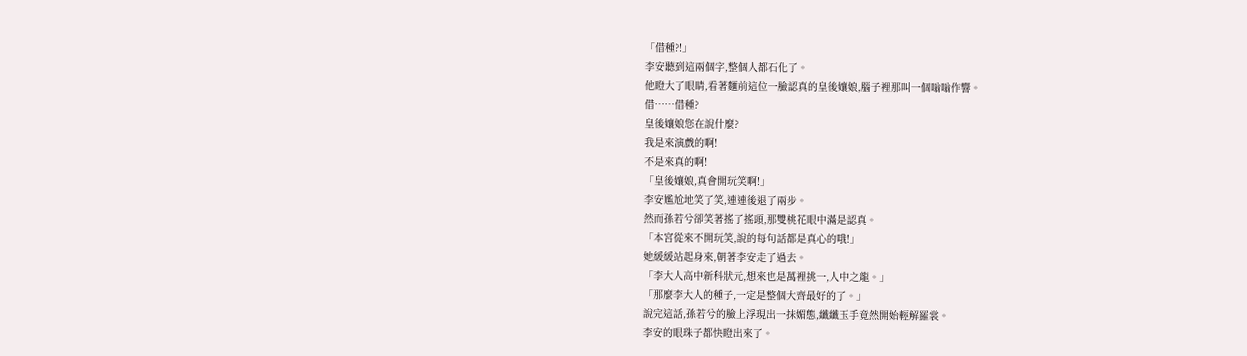「借種?!」
李安聽到這兩個字,整個人都石化了。
他瞪大了眼睛,看著麵前這位一臉認真的皇後孃娘,腦子裡那叫一個嗡嗡作響。
借……借種?
皇後孃娘您在說什麼?
我是來演戲的啊!
不是來真的啊!
「皇後孃娘,真會開玩笑啊!」
李安尷尬地笑了笑,連連後退了兩步。
然而孫若兮卻笑著搖了搖頭,那雙桃花眼中滿是認真。
「本宮從來不開玩笑,說的每句話都是真心的哦!」
她緩緩站起身來,朝著李安走了過去。
「李大人高中新科狀元,想來也是萬裡挑一,人中之龍。」
「那麼李大人的種子,一定是整個大齊最好的了。」
說完這話,孫若兮的臉上浮現出一抹媚態,纖纖玉手竟然開始輕解羅裳。
李安的眼珠子都快瞪出來了。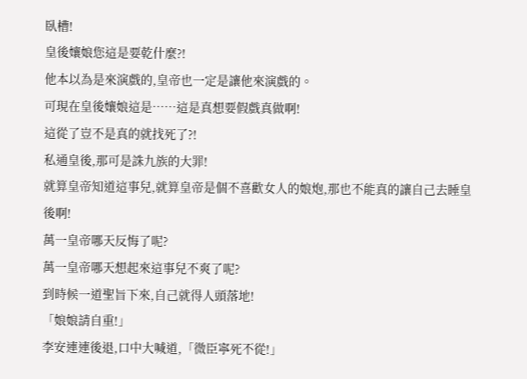臥槽!
皇後孃娘您這是要乾什麼?!
他本以為是來演戲的,皇帝也一定是讓他來演戲的。
可現在皇後孃娘這是……這是真想要假戲真做啊!
這從了豈不是真的就找死了?!
私通皇後,那可是誅九族的大罪!
就算皇帝知道這事兒,就算皇帝是個不喜歡女人的娘炮,那也不能真的讓自己去睡皇後啊!
萬一皇帝哪天反悔了呢?
萬一皇帝哪天想起來這事兒不爽了呢?
到時候一道聖旨下來,自己就得人頭落地!
「娘娘請自重!」
李安連連後退,口中大喊道,「微臣寧死不從!」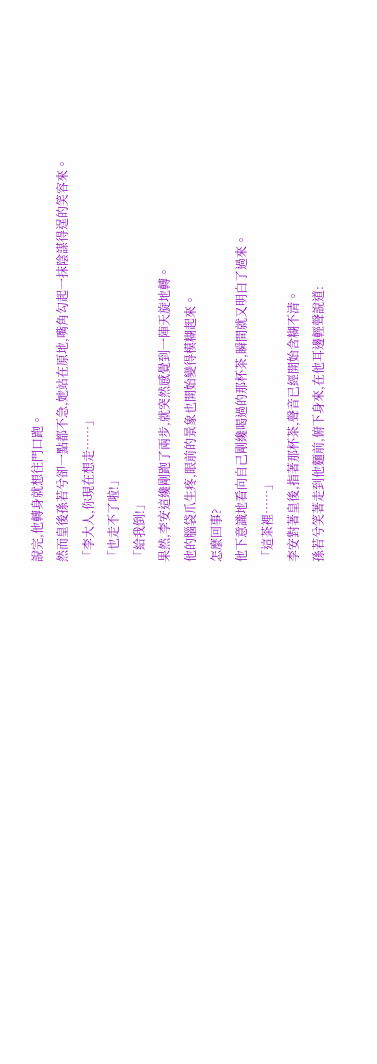說完,他轉身就想往門口跑。
然而皇後孫若兮卻一點都不急,她站在原地,嘴角勾起一抹陰謀得逞的笑容來。
「李大人,你現在想走……」
「也走不了啦!」
「給我倒!」
果然,李安這纔剛跑了兩步,就突然感覺到一陣天旋地轉。
他的腦袋爪生疼,眼前的景象也開始變得模糊起來。
怎麼回事?
他下意識地看向自己剛纔喝過的那杯茶,瞬間就又明白了過來。
「這茶裡……」
李安對著皇後,指著那杯茶,聲音已經開始含糊不清。
孫若兮笑著走到他麵前,俯下身來,在他耳邊輕聲說道: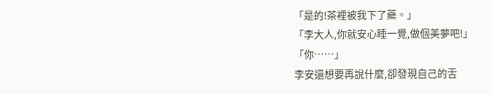「是的!茶裡被我下了藥。」
「李大人,你就安心睡一覺,做個美夢吧!」
「你……」
李安還想要再說什麼,卻發現自己的舌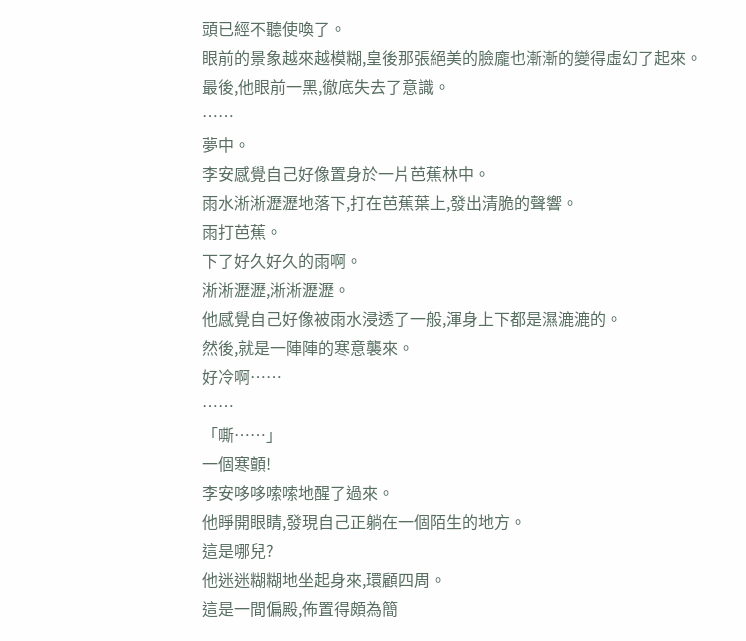頭已經不聽使喚了。
眼前的景象越來越模糊,皇後那張絕美的臉龐也漸漸的變得虛幻了起來。
最後,他眼前一黑,徹底失去了意識。
……
夢中。
李安感覺自己好像置身於一片芭蕉林中。
雨水淅淅瀝瀝地落下,打在芭蕉葉上,發出清脆的聲響。
雨打芭蕉。
下了好久好久的雨啊。
淅淅瀝瀝,淅淅瀝瀝。
他感覺自己好像被雨水浸透了一般,渾身上下都是濕漉漉的。
然後,就是一陣陣的寒意襲來。
好冷啊……
……
「嘶……」
一個寒顫!
李安哆哆嗦嗦地醒了過來。
他睜開眼睛,發現自己正躺在一個陌生的地方。
這是哪兒?
他迷迷糊糊地坐起身來,環顧四周。
這是一間偏殿,佈置得頗為簡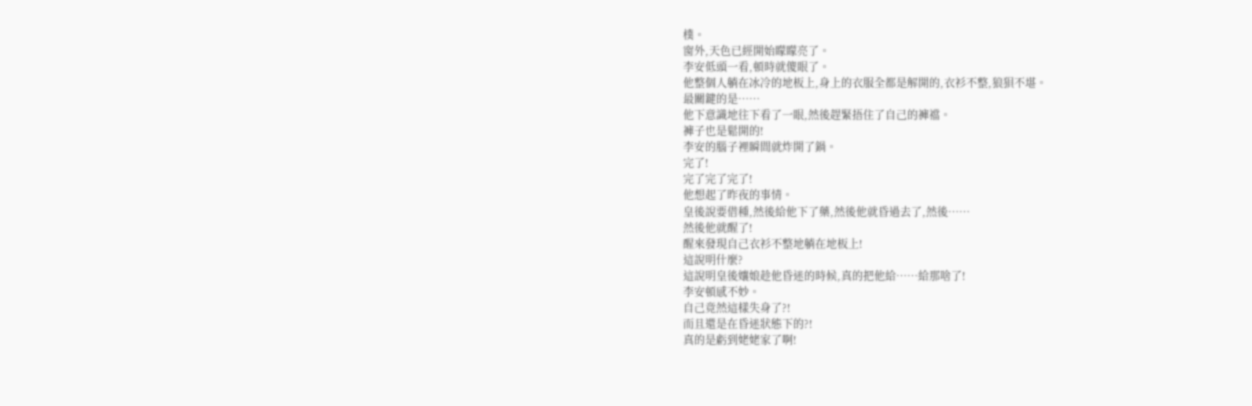樸。
窗外,天色已經開始矇矇亮了。
李安低頭一看,頓時就傻眼了。
他整個人躺在冰冷的地板上,身上的衣服全都是解開的,衣衫不整,狼狽不堪。
最關鍵的是……
他下意識地往下看了一眼,然後趕緊捂住了自己的褲襠。
褲子也是鬆開的!
李安的腦子裡瞬間就炸開了鍋。
完了!
完了完了完了!
他想起了昨夜的事情。
皇後說要借種,然後給他下了藥,然後他就昏過去了,然後……
然後他就醒了!
醒來發現自己衣衫不整地躺在地板上!
這說明什麼?
這說明皇後孃娘趁他昏迷的時候,真的把他給……給那啥了!
李安頓感不妙。
自己竟然這樣失身了?!
而且還是在昏迷狀態下的?!
真的是虧到姥姥家了啊!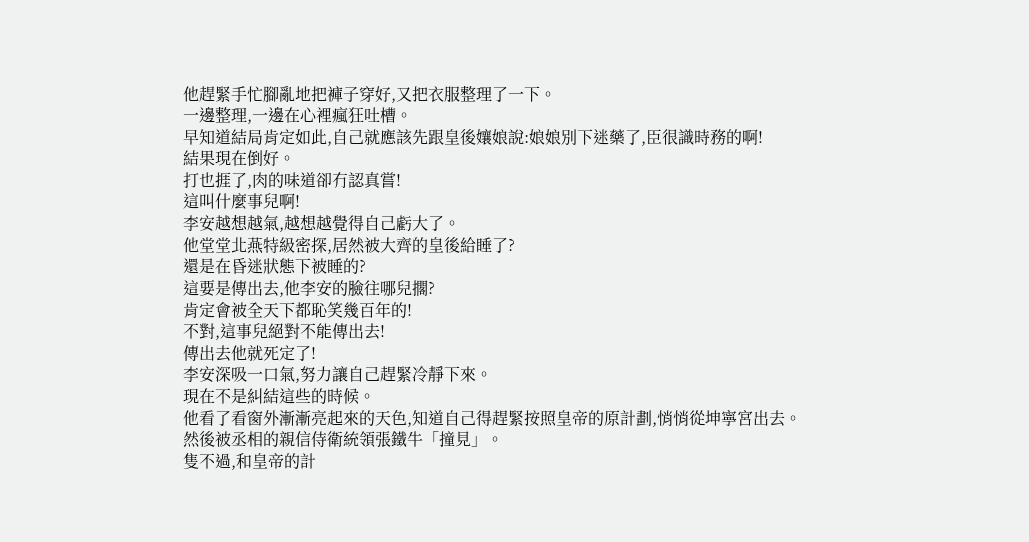他趕緊手忙腳亂地把褲子穿好,又把衣服整理了一下。
一邊整理,一邊在心裡瘋狂吐槽。
早知道結局肯定如此,自己就應該先跟皇後孃娘說:娘娘別下迷藥了,臣很識時務的啊!
結果現在倒好。
打也捱了,肉的味道卻冇認真嘗!
這叫什麼事兒啊!
李安越想越氣,越想越覺得自己虧大了。
他堂堂北燕特級密探,居然被大齊的皇後給睡了?
還是在昏迷狀態下被睡的?
這要是傳出去,他李安的臉往哪兒擱?
肯定會被全天下都恥笑幾百年的!
不對,這事兒絕對不能傳出去!
傳出去他就死定了!
李安深吸一口氣,努力讓自己趕緊冷靜下來。
現在不是糾結這些的時候。
他看了看窗外漸漸亮起來的天色,知道自己得趕緊按照皇帝的原計劃,悄悄從坤寧宮出去。
然後被丞相的親信侍衛統領張鐵牛「撞見」。
隻不過,和皇帝的計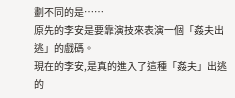劃不同的是……
原先的李安是要靠演技來表演一個「姦夫出逃」的戲碼。
現在的李安,是真的進入了這種「姦夫」出逃的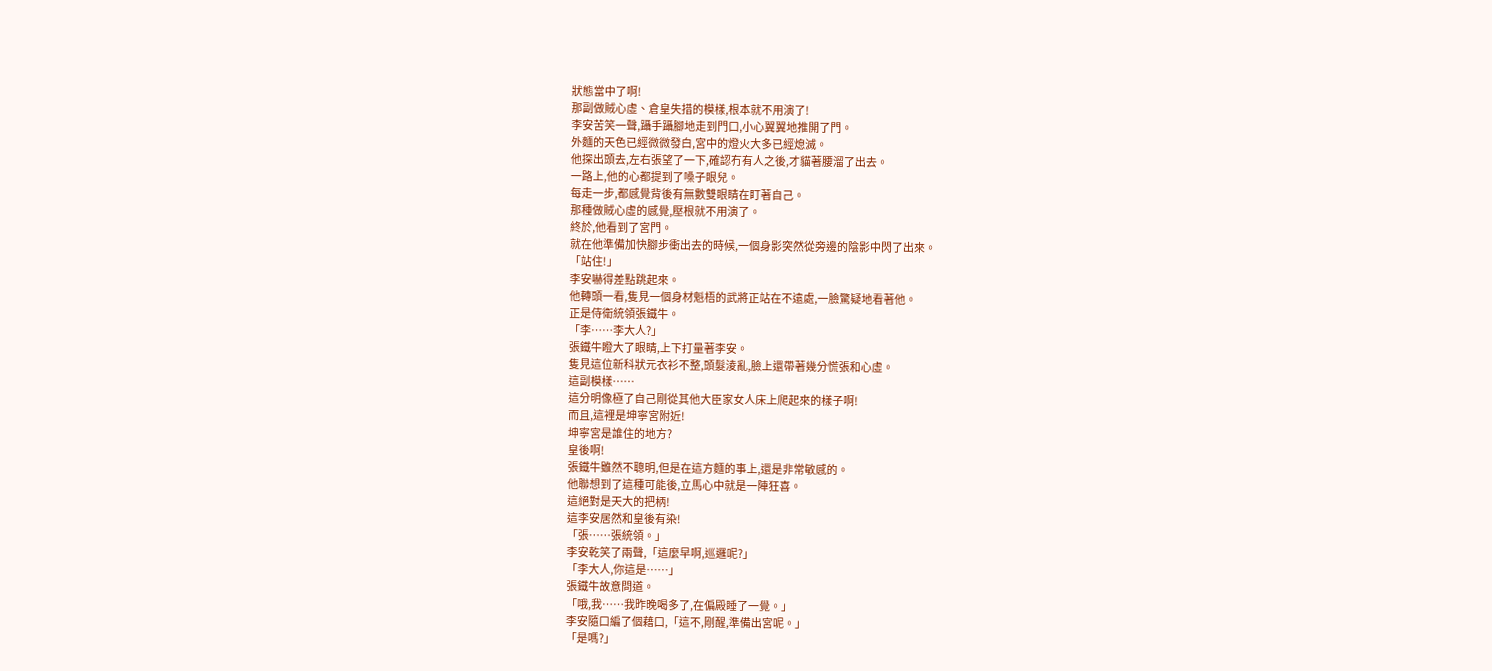狀態當中了啊!
那副做賊心虛、倉皇失措的模樣,根本就不用演了!
李安苦笑一聲,躡手躡腳地走到門口,小心翼翼地推開了門。
外麵的天色已經微微發白,宮中的燈火大多已經熄滅。
他探出頭去,左右張望了一下,確認冇有人之後,才貓著腰溜了出去。
一路上,他的心都提到了嗓子眼兒。
每走一步,都感覺背後有無數雙眼睛在盯著自己。
那種做賊心虛的感覺,壓根就不用演了。
終於,他看到了宮門。
就在他準備加快腳步衝出去的時候,一個身影突然從旁邊的陰影中閃了出來。
「站住!」
李安嚇得差點跳起來。
他轉頭一看,隻見一個身材魁梧的武將正站在不遠處,一臉驚疑地看著他。
正是侍衛統領張鐵牛。
「李……李大人?」
張鐵牛瞪大了眼睛,上下打量著李安。
隻見這位新科狀元衣衫不整,頭髮淩亂,臉上還帶著幾分慌張和心虛。
這副模樣……
這分明像極了自己剛從其他大臣家女人床上爬起來的樣子啊!
而且,這裡是坤寧宮附近!
坤寧宮是誰住的地方?
皇後啊!
張鐵牛雖然不聰明,但是在這方麵的事上,還是非常敏感的。
他聯想到了這種可能後,立馬心中就是一陣狂喜。
這絕對是天大的把柄!
這李安居然和皇後有染!
「張……張統領。」
李安乾笑了兩聲,「這麼早啊,巡邏呢?」
「李大人,你這是……」
張鐵牛故意問道。
「哦,我……我昨晚喝多了,在偏殿睡了一覺。」
李安隨口編了個藉口,「這不,剛醒,準備出宮呢。」
「是嗎?」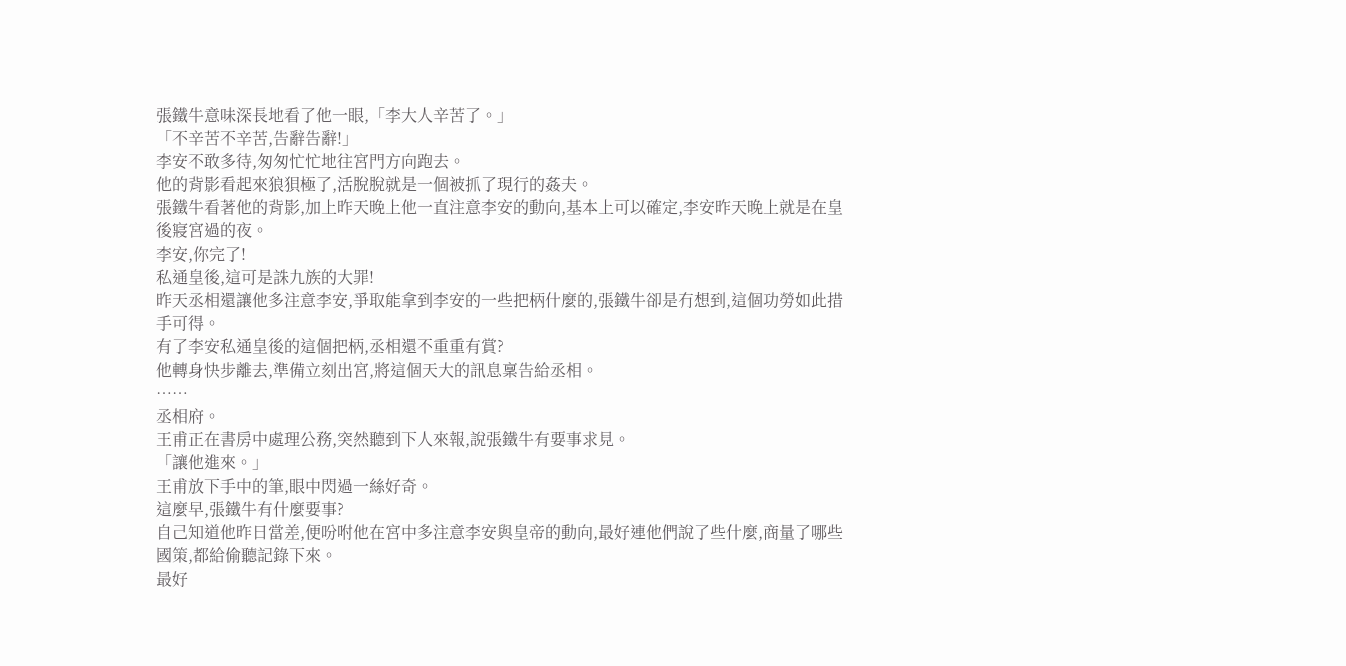張鐵牛意味深長地看了他一眼,「李大人辛苦了。」
「不辛苦不辛苦,告辭告辭!」
李安不敢多待,匆匆忙忙地往宮門方向跑去。
他的背影看起來狼狽極了,活脫脫就是一個被抓了現行的姦夫。
張鐵牛看著他的背影,加上昨天晚上他一直注意李安的動向,基本上可以確定,李安昨天晚上就是在皇後寢宮過的夜。
李安,你完了!
私通皇後,這可是誅九族的大罪!
昨天丞相還讓他多注意李安,爭取能拿到李安的一些把柄什麼的,張鐵牛卻是冇想到,這個功勞如此措手可得。
有了李安私通皇後的這個把柄,丞相還不重重有賞?
他轉身快步離去,準備立刻出宮,將這個天大的訊息稟告給丞相。
……
丞相府。
王甫正在書房中處理公務,突然聽到下人來報,說張鐵牛有要事求見。
「讓他進來。」
王甫放下手中的筆,眼中閃過一絲好奇。
這麼早,張鐵牛有什麼要事?
自己知道他昨日當差,便吩咐他在宮中多注意李安與皇帝的動向,最好連他們說了些什麼,商量了哪些國策,都給偷聽記錄下來。
最好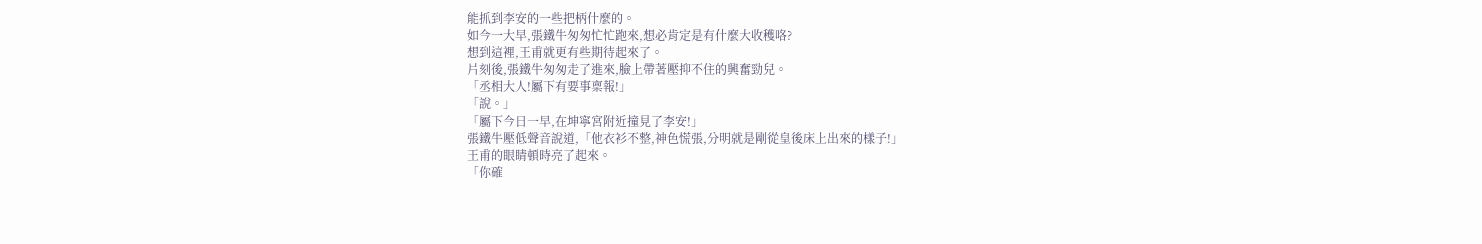能抓到李安的一些把柄什麼的。
如今一大早,張鐵牛匆匆忙忙跑來,想必肯定是有什麼大收穫咯?
想到這裡,王甫就更有些期待起來了。
片刻後,張鐵牛匆匆走了進來,臉上帶著壓抑不住的興奮勁兒。
「丞相大人!屬下有要事稟報!」
「說。」
「屬下今日一早,在坤寧宮附近撞見了李安!」
張鐵牛壓低聲音說道,「他衣衫不整,神色慌張,分明就是剛從皇後床上出來的樣子!」
王甫的眼睛頓時亮了起來。
「你確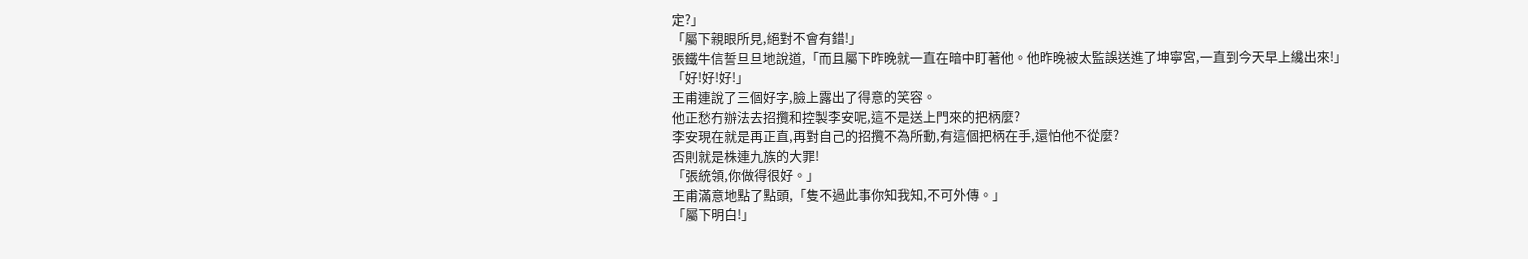定?」
「屬下親眼所見,絕對不會有錯!」
張鐵牛信誓旦旦地說道,「而且屬下昨晚就一直在暗中盯著他。他昨晚被太監誤送進了坤寧宮,一直到今天早上纔出來!」
「好!好!好!」
王甫連說了三個好字,臉上露出了得意的笑容。
他正愁冇辦法去招攬和控製李安呢,這不是送上門來的把柄麼?
李安現在就是再正直,再對自己的招攬不為所動,有這個把柄在手,還怕他不從麼?
否則就是株連九族的大罪!
「張統領,你做得很好。」
王甫滿意地點了點頭,「隻不過此事你知我知,不可外傳。」
「屬下明白!」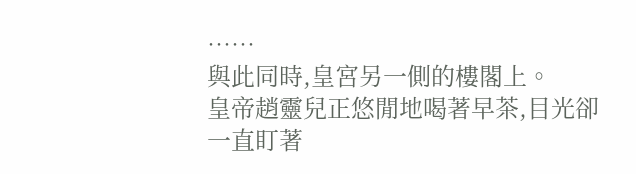……
與此同時,皇宮另一側的樓閣上。
皇帝趙靈兒正悠閒地喝著早茶,目光卻一直盯著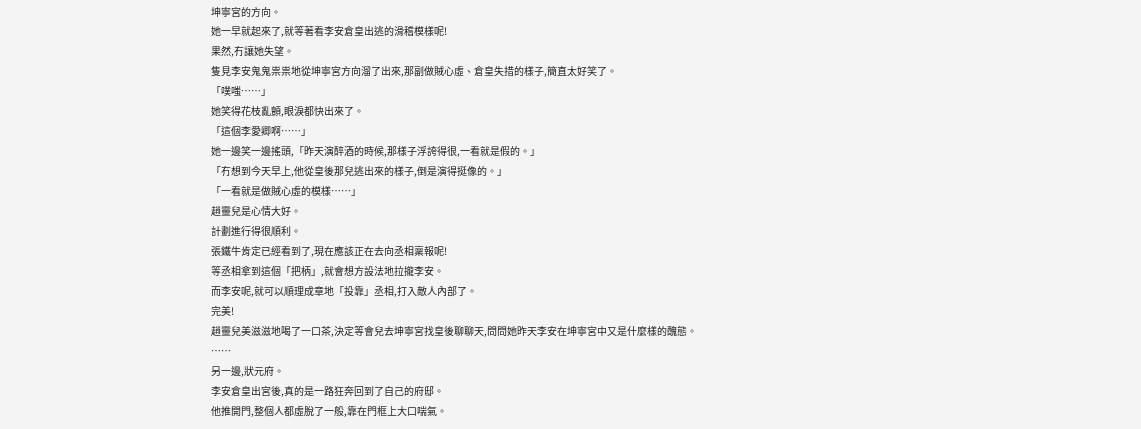坤寧宮的方向。
她一早就起來了,就等著看李安倉皇出逃的滑稽模樣呢!
果然,冇讓她失望。
隻見李安鬼鬼祟祟地從坤寧宮方向溜了出來,那副做賊心虛、倉皇失措的樣子,簡直太好笑了。
「噗嗤……」
她笑得花枝亂顫,眼淚都快出來了。
「這個李愛卿啊……」
她一邊笑一邊搖頭,「昨天演醉酒的時候,那樣子浮誇得很,一看就是假的。」
「冇想到今天早上,他從皇後那兒逃出來的樣子,倒是演得挺像的。」
「一看就是做賊心虛的模樣……」
趙靈兒是心情大好。
計劃進行得很順利。
張鐵牛肯定已經看到了,現在應該正在去向丞相稟報呢!
等丞相拿到這個「把柄」,就會想方設法地拉攏李安。
而李安呢,就可以順理成章地「投靠」丞相,打入敵人內部了。
完美!
趙靈兒美滋滋地喝了一口茶,決定等會兒去坤寧宮找皇後聊聊天,問問她昨天李安在坤寧宮中又是什麼樣的醜態。
……
另一邊,狀元府。
李安倉皇出宮後,真的是一路狂奔回到了自己的府邸。
他推開門,整個人都虛脫了一般,靠在門框上大口喘氣。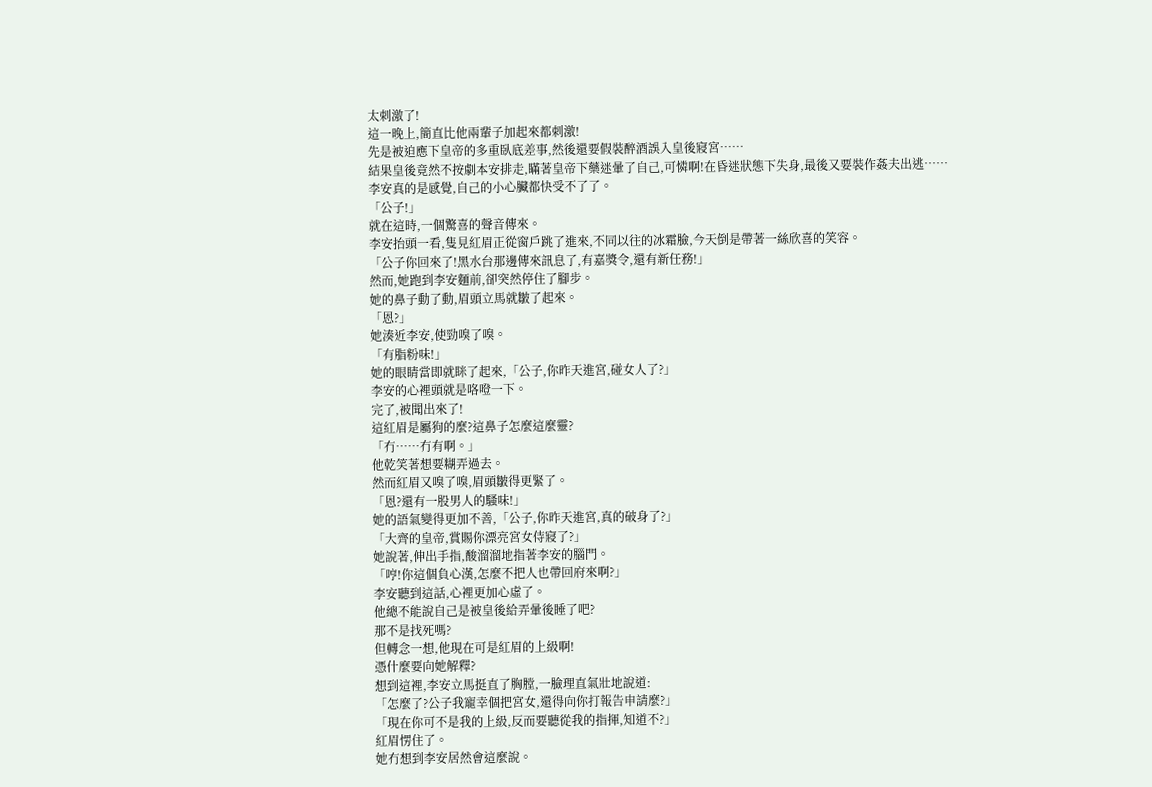太刺激了!
這一晚上,簡直比他兩輩子加起來都刺激!
先是被迫應下皇帝的多重臥底差事,然後還要假裝醉酒誤入皇後寢宮……
結果皇後竟然不按劇本安排走,瞞著皇帝下藥迷暈了自己,可憐啊!在昏迷狀態下失身,最後又要裝作姦夫出逃……
李安真的是感覺,自己的小心臟都快受不了了。
「公子!」
就在這時,一個驚喜的聲音傳來。
李安抬頭一看,隻見紅眉正從窗戶跳了進來,不同以往的冰霜臉,今天倒是帶著一絲欣喜的笑容。
「公子你回來了!黑水台那邊傳來訊息了,有嘉獎令,還有新任務!」
然而,她跑到李安麵前,卻突然停住了腳步。
她的鼻子動了動,眉頭立馬就皺了起來。
「恩?」
她湊近李安,使勁嗅了嗅。
「有脂粉味!」
她的眼睛當即就眯了起來,「公子,你昨天進宮,碰女人了?」
李安的心裡頭就是咯噔一下。
完了,被聞出來了!
這紅眉是屬狗的麼?這鼻子怎麼這麼靈?
「冇……冇有啊。」
他乾笑著想要糊弄過去。
然而紅眉又嗅了嗅,眉頭皺得更緊了。
「恩?還有一股男人的騷味!」
她的語氣變得更加不善,「公子,你昨天進宮,真的破身了?」
「大齊的皇帝,賞賜你漂亮宮女侍寢了?」
她說著,伸出手指,酸溜溜地指著李安的腦門。
「哼!你這個負心漢,怎麼不把人也帶回府來啊?」
李安聽到這話,心裡更加心虛了。
他總不能說自己是被皇後給弄暈後睡了吧?
那不是找死嗎?
但轉念一想,他現在可是紅眉的上級啊!
憑什麼要向她解釋?
想到這裡,李安立馬挺直了胸膛,一臉理直氣壯地說道:
「怎麼了?公子我寵幸個把宮女,還得向你打報告申請麼?」
「現在你可不是我的上級,反而要聽從我的指揮,知道不?」
紅眉愣住了。
她冇想到李安居然會這麼說。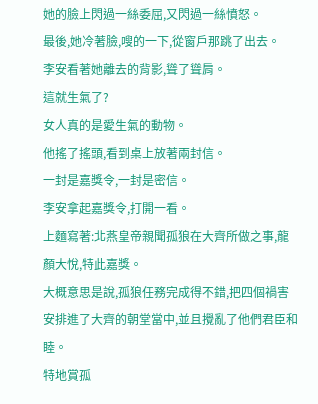她的臉上閃過一絲委屈,又閃過一絲憤怒。
最後,她冷著臉,嗖的一下,從窗戶那跳了出去。
李安看著她離去的背影,聳了聳肩。
這就生氣了?
女人真的是愛生氣的動物。
他搖了搖頭,看到桌上放著兩封信。
一封是嘉獎令,一封是密信。
李安拿起嘉獎令,打開一看。
上麵寫著:北燕皇帝親聞孤狼在大齊所做之事,龍顏大悅,特此嘉獎。
大概意思是說,孤狼任務完成得不錯,把四個禍害安排進了大齊的朝堂當中,並且攪亂了他們君臣和睦。
特地賞孤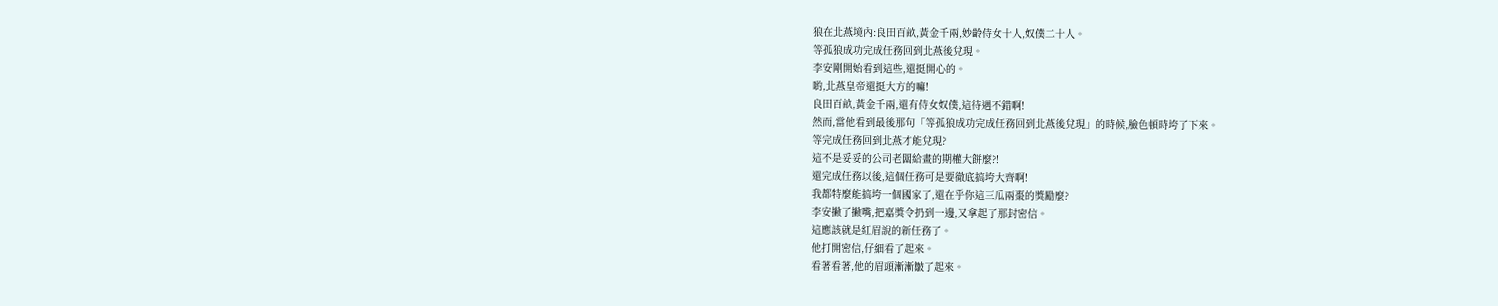狼在北燕境內:良田百畝,黃金千兩,妙齡侍女十人,奴僕二十人。
等孤狼成功完成任務回到北燕後兌現。
李安剛開始看到這些,還挺開心的。
喲,北燕皇帝還挺大方的嘛!
良田百畝,黃金千兩,還有侍女奴僕,這待遇不錯啊!
然而,當他看到最後那句「等孤狼成功完成任務回到北燕後兌現」的時候,臉色頓時垮了下來。
等完成任務回到北燕才能兌現?
這不是妥妥的公司老闆給畫的期權大餅麼?!
還完成任務以後,這個任務可是要徹底搞垮大齊啊!
我都特麼能搞垮一個國家了,還在乎你這三瓜兩棗的獎勵麼?
李安撇了撇嘴,把嘉獎令扔到一邊,又拿起了那封密信。
這應該就是紅眉說的新任務了。
他打開密信,仔細看了起來。
看著看著,他的眉頭漸漸皺了起來。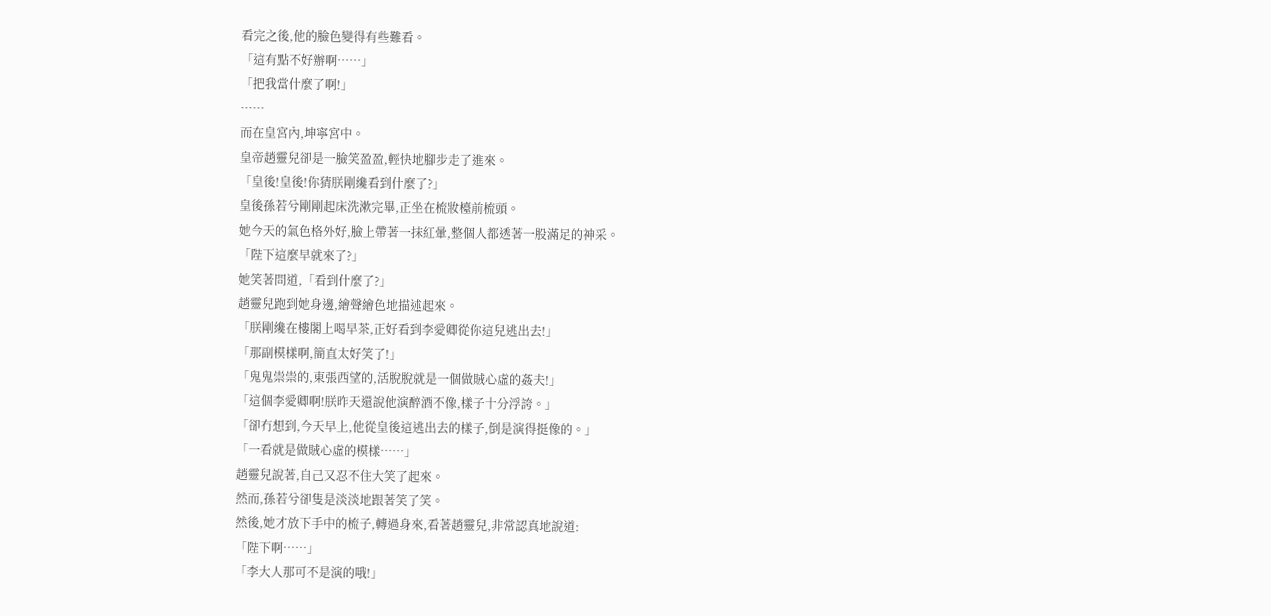看完之後,他的臉色變得有些難看。
「這有點不好辦啊……」
「把我當什麼了啊!」
……
而在皇宮內,坤寧宮中。
皇帝趙靈兒卻是一臉笑盈盈,輕快地腳步走了進來。
「皇後!皇後!你猜朕剛纔看到什麼了?」
皇後孫若兮剛剛起床洗漱完畢,正坐在梳妝檯前梳頭。
她今天的氣色格外好,臉上帶著一抹紅暈,整個人都透著一股滿足的神采。
「陛下這麼早就來了?」
她笑著問道,「看到什麼了?」
趙靈兒跑到她身邊,繪聲繪色地描述起來。
「朕剛纔在樓閣上喝早茶,正好看到李愛卿從你這兒逃出去!」
「那副模樣啊,簡直太好笑了!」
「鬼鬼祟祟的,東張西望的,活脫脫就是一個做賊心虛的姦夫!」
「這個李愛卿啊!朕昨天還說他演醉酒不像,樣子十分浮誇。」
「卻冇想到,今天早上,他從皇後這逃出去的樣子,倒是演得挺像的。」
「一看就是做賊心虛的模樣……」
趙靈兒說著,自己又忍不住大笑了起來。
然而,孫若兮卻隻是淡淡地跟著笑了笑。
然後,她才放下手中的梳子,轉過身來,看著趙靈兒,非常認真地說道:
「陛下啊……」
「李大人那可不是演的哦!」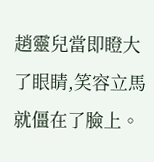趙靈兒當即瞪大了眼睛,笑容立馬就僵在了臉上。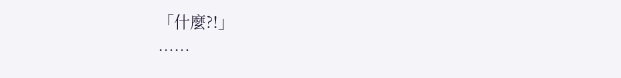「什麼?!」
……